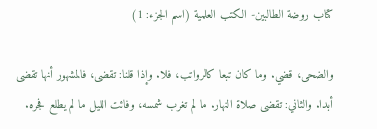كتاب روضة الطالبين- الكتب العلمية (اسم الجزء: 1)

والضحى، قضي. وما كان تبعا كالرواتب، فلا. وإذا قلنا: تقضى، فالمشهور أنها تقضى أبدا. والثاني: تقضى صلاة النهار. ما لم تغرب شمسه، وفائت الليل ما لم يطلع فجره.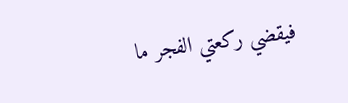فيقضي ركعتي الفجر ما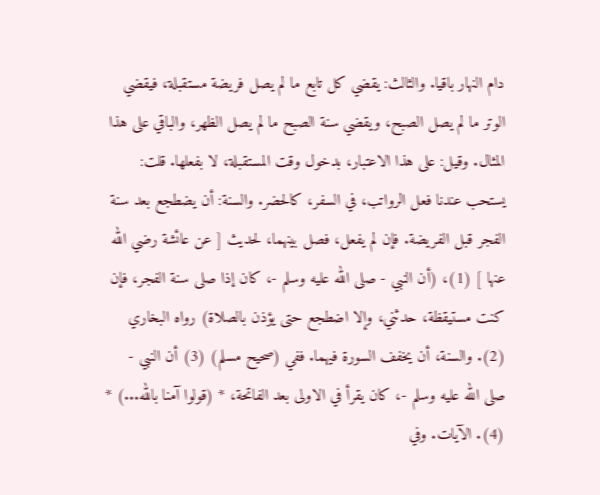دام النهار باقيا. والثالث: يقضي كل تابع ما لم يصل فريضة مستقبلة، فيقضي الوتر ما لم يصل الصبح، ويقضي سنة الصبح ما لم يصل الظهر، والباقي على هذا المثال. وقيل: على هذا الاعتبار، بدخول وقت المستقبلة، لا بفعلها. قلت: يستحب عندنا فعل الرواتب، في السفر، كالحضر. والسنة: أن يضطجع بعد سنة الفجر قبل الفريضة. فإن لم يفعل، فصل بينهما، لحديث [ عن عائشة رضي الله عنها ] (1)، (أن النبي - صلى الله عليه وسلم -، كان إذا صلى سنة الفجر، فإن كنت مستيقظة، حدثني، وإلا اضطجع حتى يؤذن بالصلاة) رواه البخاري (2). والسنة، أن يخفف السورة فيهما. ففي (صحيح مسلم) (3) أن النبي - صلى الله عليه وسلم -، كان يقرأ في الاولى بعد الفاتحة، * (قولوا آمنا بالله...) * (4). الآيات. وفي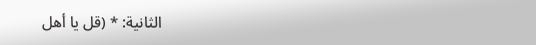الثانية: * (قل يا أهل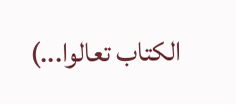الكتاب تعالوا...)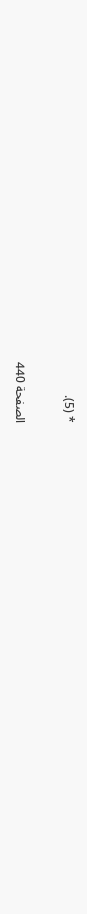* (5).

الصفحة 440